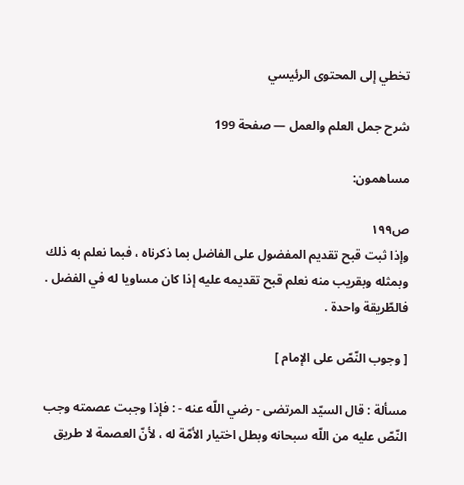تخطي إلى المحتوى الرئيسي

شرح جمل العلم والعمل — صفحة 199

مساهمون:

ص١٩٩
وإذا ثبت قبح تقديم المفضول على الفاضل بما ذكرناه ، فبما نعلم به ذلك وبمثله وبقريب منه نعلم قبح تقديمه عليه إذا كان مساويا له في الفضل . فالطّريقة واحدة .

[ وجوب النّصّ على الإمام ]

مسألة : قال السيّد المرتضى - رضي اللّه عنه - : فإذا وجبت عصمته وجب النّصّ عليه من اللّه سبحانه وبطل اختيار الأمّة له ، لأنّ العصمة لا طريق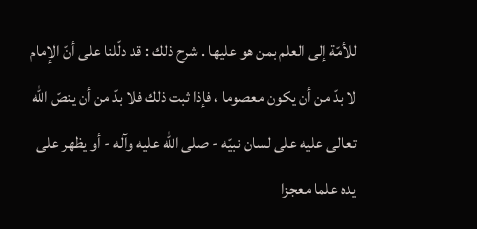للأمّة إلى العلم بمن هو عليها . شرح ذلك : قد دلّلنا على أنّ الإمام لا بدّ من أن يكون معصوما ، فإذا ثبت ذلك فلا بدّ من أن ينصّ اللّه تعالى عليه على لسان نبيّه - صلى اللّه عليه وآله - أو يظهر على يده علما معجزا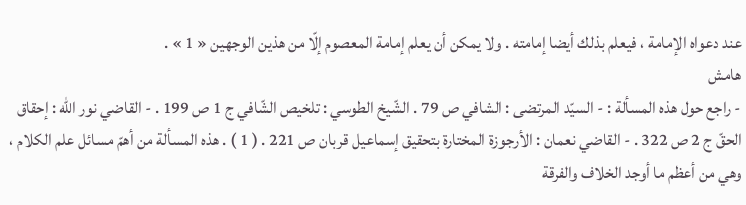عند دعواه الإمامة ، فيعلم بذلك أيضا إمامته . ولا يمكن أن يعلم إمامة المعصوم إلّا من هذين الوجهين « 1 » .
هامش
- راجع حول هذه المسألة : - السيّد المرتضى : الشافي ص 79 . الشّيخ الطوسي : تلخيص الشّافي ج 1 ص 199 . - القاضي نور اللّه : إحقاق الحقّ ج 2 ص 322 . - القاضي نعمان : الأرجوزة المختارة بتحقيق إسماعيل قربان ص 221 . ( 1 ) . هذه المسألة من أهمّ مسائل علم الكلام ، وهي من أعظم ما أوجد الخلاف والفرقة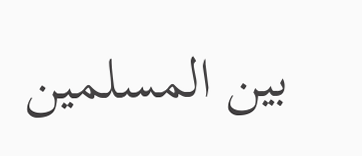بين المسلمين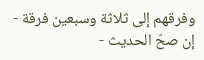وفرقهم إلى ثلاثة وسبعين فرقة - إن صحّ الحديث -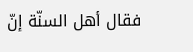فقال أهل السنّة إنّ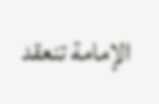الإمامة تنعقد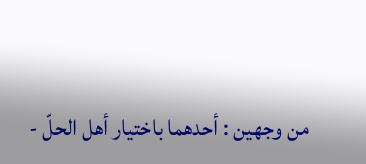من وجهين : أحدهما باختيار أهل الحلّ -